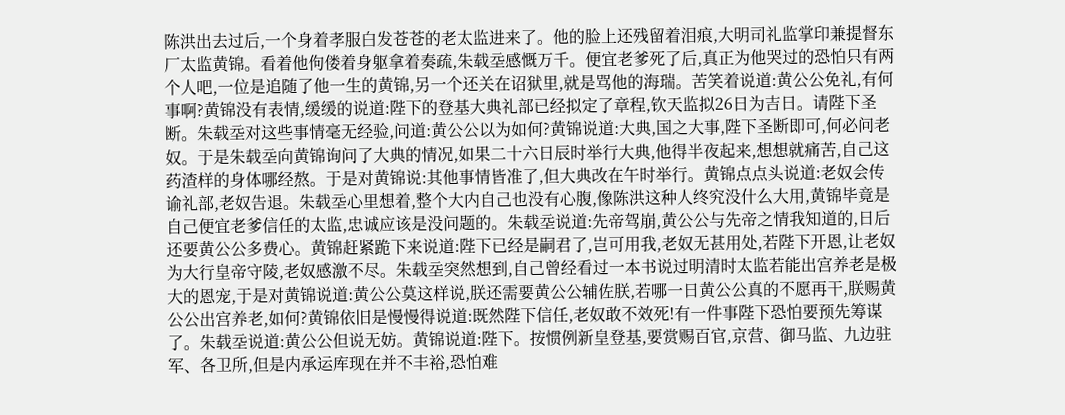陈洪出去过后,一个身着孝服白发苍苍的老太监进来了。他的脸上还残留着泪痕,大明司礼监掌印兼提督东厂太监黄锦。看着他佝偻着身躯拿着奏疏,朱载坖感慨万千。便宜老爹死了后,真正为他哭过的恐怕只有两个人吧,一位是追随了他一生的黄锦,另一个还关在诏狱里,就是骂他的海瑞。苦笑着说道:黄公公免礼,有何事啊?黄锦没有表情,缓缓的说道:陛下的登基大典礼部已经拟定了章程,钦天监拟26日为吉日。请陛下圣断。朱载坖对这些事情毫无经验,问道:黄公公以为如何?黄锦说道:大典,国之大事,陛下圣断即可,何必问老奴。于是朱载坖向黄锦询问了大典的情况,如果二十六日辰时举行大典,他得半夜起来,想想就痛苦,自己这药渣样的身体哪经熬。于是对黄锦说:其他事情皆准了,但大典改在午时举行。黄锦点点头说道:老奴会传谕礼部,老奴告退。朱载坖心里想着,整个大内自己也没有心腹,像陈洪这种人终究没什么大用,黄锦毕竟是自己便宜老爹信任的太监,忠诚应该是没问题的。朱载坖说道:先帝驾崩,黄公公与先帝之情我知道的,日后还要黄公公多费心。黄锦赶紧跪下来说道:陛下已经是嗣君了,岂可用我,老奴无甚用处,若陛下开恩,让老奴为大行皇帝守陵,老奴感激不尽。朱载坖突然想到,自己曾经看过一本书说过明清时太监若能出宫养老是极大的恩宠,于是对黄锦说道:黄公公莫这样说,朕还需要黄公公辅佐朕,若哪一日黄公公真的不愿再干,朕赐黄公公出宫养老,如何?黄锦依旧是慢慢得说道:既然陛下信任,老奴敢不效死!有一件事陛下恐怕要预先筹谋了。朱载坖说道:黄公公但说无妨。黄锦说道:陛下。按惯例新皇登基,要赏赐百官,京营、御马监、九边驻军、各卫所,但是内承运库现在并不丰裕,恐怕难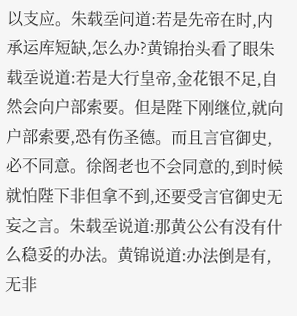以支应。朱载坖问道:若是先帝在时,内承运库短缺,怎么办?黄锦抬头看了眼朱载坖说道:若是大行皇帝,金花银不足,自然会向户部索要。但是陛下刚继位,就向户部索要,恐有伤圣德。而且言官御史,必不同意。徐阁老也不会同意的,到时候就怕陛下非但拿不到,还要受言官御史无妄之言。朱载坖说道:那黄公公有没有什么稳妥的办法。黄锦说道:办法倒是有,无非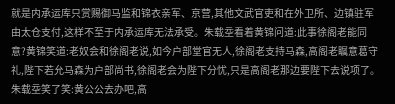就是内承运库只赏赐御马监和锦衣亲军、京营,其他文武官吏和在外卫所、边镇驻军由太仓支付,这样不至于内承运库无法承受。朱载坖看着黄锦问道:此事徐阁老能同意?黄锦笑道:老奴会和徐阁老说,如今户部堂官无人,徐阁老支持马森,高阁老瞩意葛守礼,陛下若允马森为户部尚书,徐阁老会为陛下分忧,只是高阁老那边要陛下去说项了。朱载坖笑了笑:黄公公去办吧,高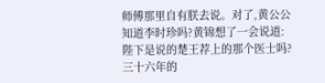师傅那里自有朕去说。对了,黄公公知道李时珍吗?黄锦想了一会说道:陛下是说的楚王荐上的那个医士吗?三十六年的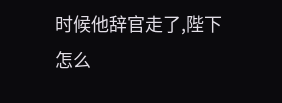时候他辞官走了,陛下怎么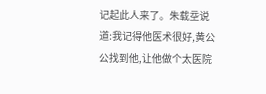记起此人来了。朱载坖说道:我记得他医术很好,黄公公找到他,让他做个太医院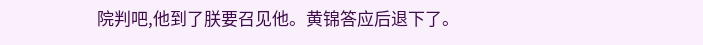院判吧,他到了朕要召见他。黄锦答应后退下了。